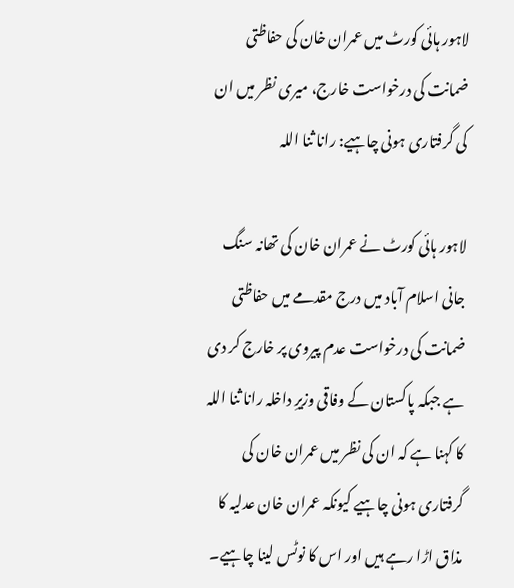لاہور ہائی کورٹ میں عمران خان کی حفاظتی ضمانت کی درخواست خارج، میری نظر میں ان کی گرفتاری ہونی چاہیے: رانا ثنا اللہ

لاہور ہائی کورٹ نے عمران خان کی تھانہ سنگ جانی اسلام آباد میں درج مقدمے میں حفاظتی ضمانت کی درخواست عدم پیروی پر خارج کر دی ہے جبکہ پاکستان کے وفاقی وزیرِ داخلہ رانا ثنا اللہ کا کہنا ہے کہ ان کی نظر میں عمران خان کی گرفتاری ہونی چاہیے کیونکہ عمران خان عدلیہ کا مذاق اڑا رہے ہیں اور اس کا نوٹس لینا چاہیے۔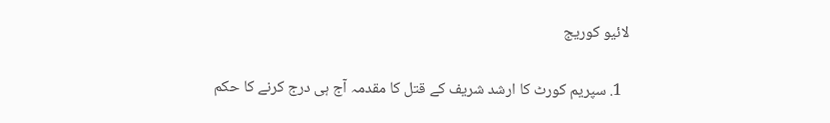لائیو کوریج

  1. سپریم کورٹ کا ارشد شریف کے قتل کا مقدمہ آج ہی درج کرنے کا حکم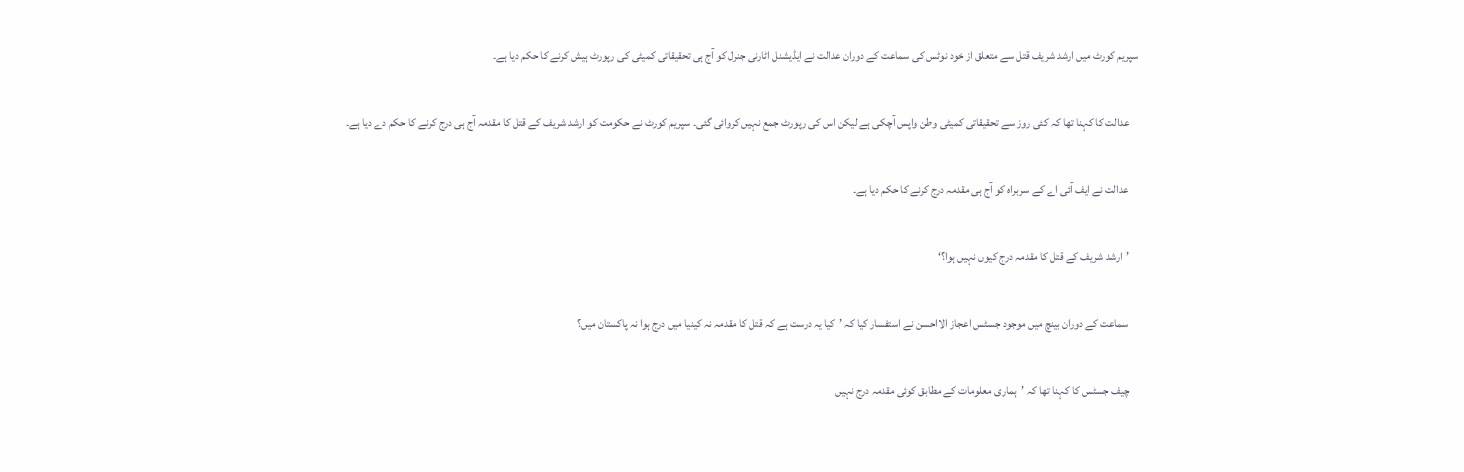سپریم کورٹ میں ارشد شریف قتل سے متعلق از خود نوٹس کی سماعت کے دوران عدالت نے ایڈیشنل اٹارنی جنرل کو آج ہی تحقیقاتی کمیٹی کی رپورٹ ہیش کرنے کا حکم دیا ہے۔

    عدالت کا کہنا تھا کہ کئی روز سے تحقیقاتی کمیٹی وطن واپس آچکی ہے لیکن اس کی رپورٹ جمع نہیں کروائی گئی۔ سپریم کورٹ نے حکومت کو ارشد شریف کے قتل کا مقدمہ آج ہی درج کرنے کا حکم دے دیا ہے۔

    عدالت نے ایف آئی اے کے سربراہ کو آج ہی مقدمہ درج کرنے کا حکم دیا ہے۔

    ’ارشد شریف کے قتل کا مقدمہ درج کیوں نہیں ہوا؟‘

    سماعت کے دوران بینچ میں موجود جسٹس اعجاز الااحسن نے استفسار کیا کہ ’کیا یہ درست ہے کہ قتل کا مقدمہ نہ کینیا میں درج ہوا نہ پاکستان میں؟

    چیف جسٹس کا کہنا تھا کہ ’ہماری معلومات کے مطابق کوئی مقدمہ درج نہیں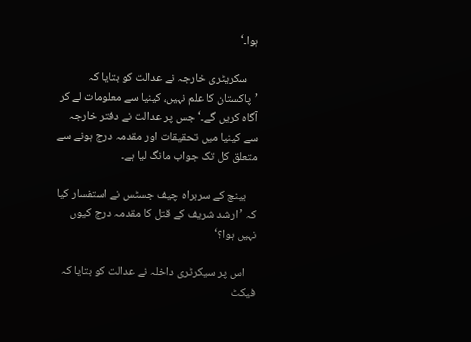ہوا۔‘

    سکریٹری خارجہ نے عدالت کو بتایا کہ ’پاکستان کا علم نہیں، کینیا سے معلومات لے کر آگاہ کریں گے۔‘ جس پر عدالت نے دفتر خارجہ سے کینیا میں تحقیقات اور مقدمہ درج ہونے سے متعلق کل تک جواب مانگ لیا ہے۔

    بینچ کے سربراہ چیف جسٹس نے استفسار کیا کہ ’ارشد شریف کے قتل کا مقدمہ درج کیوں نہیں ہوا؟‘

    اس پر سیکرٹری داخلہ نے عدالت کو بتایا کہ فیکٹ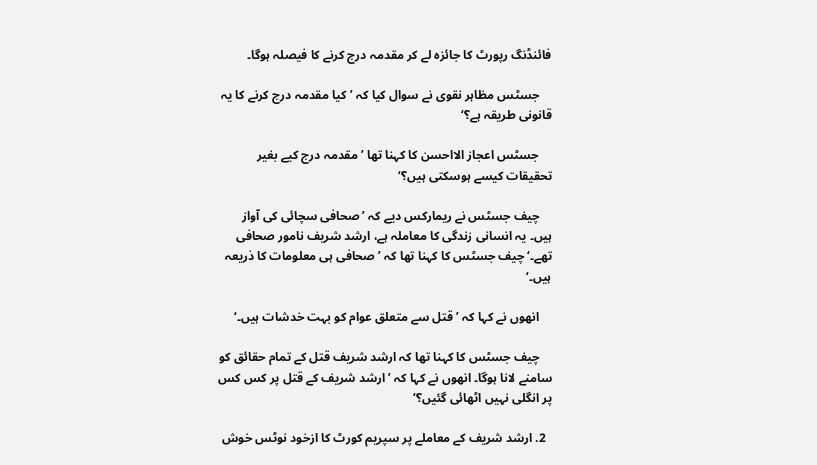فائنڈنگ رپورٹ کا جائزہ لے کر مقدمہ درج کرنے کا فیصلہ ہوگا۔

    جسٹس مظاہر نقوی نے سوال کیا کہ ’کیا مقدمہ درج کرنے کا یہ قانونی طریقہ ہے؟‘

    جسٹس اعجاز الااحسن کا کہنا تھا ’مقدمہ درج کیے بغیر تحقیقات کیسے ہوسکتی ہیں؟‘

    چیف جسٹس نے ریمارکس دیے کہ ’صحافی سچائی کی آواز ہیں۔ یہ انسانی زندگی کا معاملہ ہے، ارشد شریف نامور صحافی تھے۔‘ چیف جسٹس کا کہنا تھا کہ ’صحافی ہی معلومات کا ذریعہ ہیں۔‘

    انھوں نے کہا کہ ’قتل سے متعلق عوام کو بہت خدشات ہیں۔‘

    چیف جسٹس کا کہنا تھا کہ ارشد شریف قتل کے تمام حقائق کو سامنے لانا ہوگا۔ انھوں نے کہا کہ ’ارشد شریف کے قتل پر کس کس پر انگلی نہیں اٹھائی گئیں؟‘

  2. ارشد شریف کے معاملے پر سپریم کورٹ کا ازخود نوٹس خوش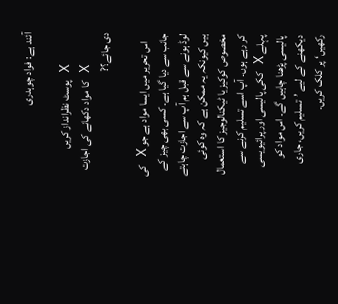آئند ہے: فواد چوہدری

    X پوسٹ نظرانداز کریں
    X کا مواد دکھانے کی اجازت دی جائے؟?

    اس تحریر میں ایسا مواد ہے جو X کی جانب سے دیا گیا ہے۔ کسی بھی چیز کے لوڈ ہونے سے قبل ہم آپ سے اجازت چاہتے ہیں کیونکہ یہ ممکن ہے کہ وہ کوئی مخصوص کوکیز یا ٹیکنالوجیز کا استعمال کر رہے ہوں۔ آپ اسے تسلیم کرنے سے پہلے X ککی پالیسی اور پرائیویسی پالیسی پڑھنا چاہیں گے۔ اس مواد کو دیکھنے کے لیے ’تسلیم کریں، جاری رکھیں‘ پر کلک کریں۔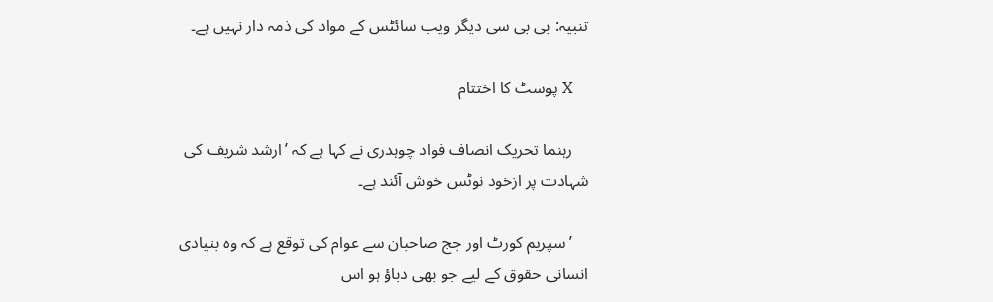تنبیہ: بی بی سی دیگر ویب سائٹس کے مواد کی ذمہ دار نہیں ہے۔

    X پوسٹ کا اختتام

    رہنما تحریک انصاف فواد چوہدری نے کہا ہے کہ ’ارشد شریف کی شہادت پر ازخود نوٹس خوش آئند ہے۔

    ’سپریم کورٹ اور جج صاحبان سے عوام کی توقع ہے کہ وہ بنیادی انسانی حقوق کے لیے جو بھی دباؤ ہو اس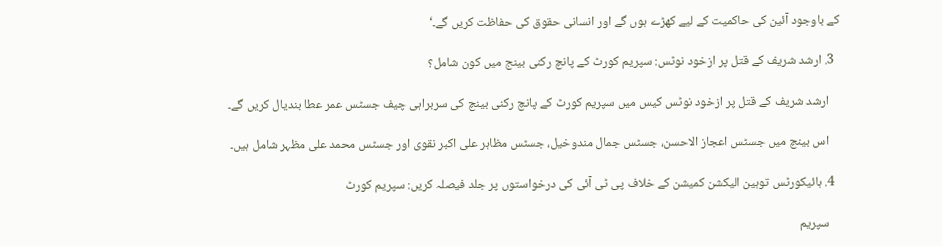کے باوجود آئین کی حاکمیت کے لیے کھڑے ہوں گے اور انسانی حقوق کی حفاظت کریں گے۔‘

  3. ارشد شریف کے قتل پر ازخود نوٹس: سپریم کورٹ کے پانچ رکنی بینج میں کون شامل؟

    ارشد شریف کے قتل پر ازخود نوٹس کیس میں سپریم کورٹ کے پانچ رکنی بینچ کی سربراہی چیف جسٹس عمر عطا بندیال کریں گے۔

    اس بینچ میں جسٹس اعجاز الاحسن، جسٹس جمال مندوخیل، جسٹس مظاہر علی اکبر نقوی اور جسٹس محمد علی مظہر شامل ہیں۔

  4. ہائیکورٹس توہین الیکشن کمیشن کے خلاف پی ٹی آئی کی درخواستوں پر جلد فیصلہ کریں: سپریم کورٹ

    سپریم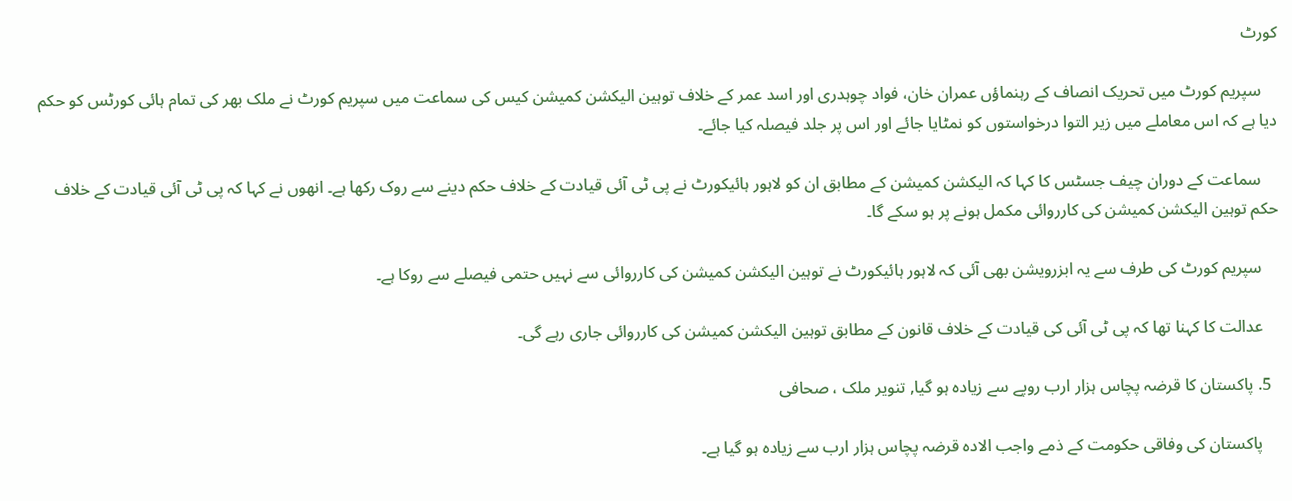کورٹ

    سپریم کورٹ میں تحریک انصاف کے رہنماؤں عمران خان، فواد چوہدری اور اسد عمر کے خلاف توہین الیکشن کمیشن کیس کی سماعت میں سپریم کورٹ نے ملک بھر کی تمام ہائی کورٹس کو حکم دیا ہے کہ اس معاملے میں زیر التوا درخواستوں کو نمٹایا جائے اور اس پر جلد فیصلہ کیا جائے۔

    سماعت کے دوران چیف جسٹس کا کہا کہ الیکشن کمیشن کے مطابق ان کو لاہور ہائیکورٹ نے پی ٹی آئی قیادت کے خلاف حکم دینے سے روک رکھا ہے۔ انھوں نے کہا کہ پی ٹی آئی قیادت کے خلاف حکم توہین الیکشن کمیشن کی کارروائی مکمل ہونے پر ہو سکے گا۔

    سپریم کورٹ کی طرف سے یہ ابزرویشن بھی آئی کہ لاہور ہائیکورٹ نے توہین الیکشن کمیشن کی کارروائی سے نہیں حتمی فیصلے سے روکا ہے۔

    عدالت کا کہنا تھا کہ پی ٹی آئی کی قیادت کے خلاف قانون کے مطابق توہین الیکشن کمیشن کی کارروائی جاری رہے گی۔

  5. پاکستان کا قرضہ پچاس ہزار ارب روپے سے زیادہ ہو گیا, تنویر ملک ، صحافی

    پاکستان کی وفاقی حکومت کے ذمے واجب الادہ قرضہ پچاس ہزار ارب سے زیادہ ہو گیا ہے۔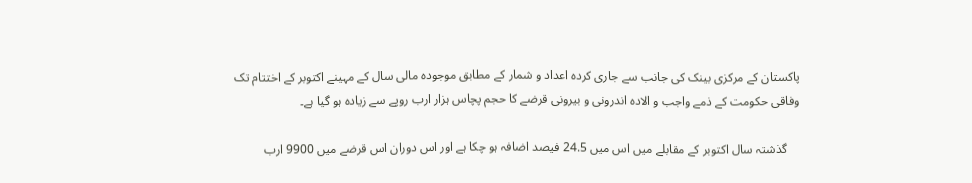پاکستان کے مرکزی بینک کی جانب سے جاری کردہ اعداد و شمار کے مطابق موجودہ مالی سال کے مہینے اکتوبر کے اختتام تک وفاقی حکومت کے ذمے واجب و الادہ اندرونی و بیرونی قرضے کا حجم پچاس ہزار ارب روپے سے زیادہ ہو گیا ہے۔

    گذشتہ سال اکتوبر کے مقابلے میں اس میں 24.5 فیصد اضافہ ہو چکا ہے اور اس دوران اس قرضے میں 9900 ارب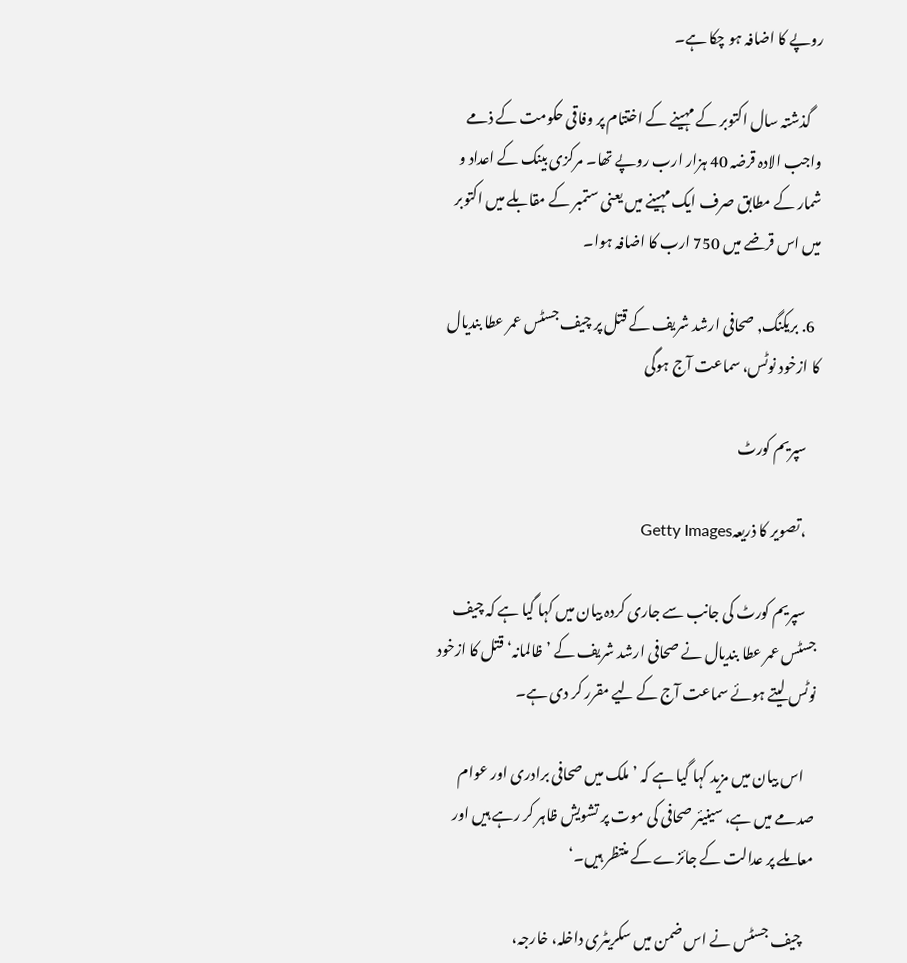روپے کا اضافہ ہو چکا ہے۔

    گذشتہ سال اکتوبر کے مہینے کے اختتام پر وفاقی حکومت کے ذمے واجب الادہ قرضہ 40 ہزار ارب روپے تھا۔ مرکزی بینک کے اعداد و شمار کے مطابق صرف ایک مہینے میں یعنی ستمبر کے مقابلے میں اکتوبر میں اس قرضے میں 750 ارب کا اضافہ ہوا۔

  6. بریکنگ, صحافی ارشد شریف کے قتل پر چیف جسٹس عمر عطا بندیال کا ازخود نوٹس، سماعت آج ہوگی

    سپریم کورٹ

    ،تصویر کا ذریعہGetty Images

    سپریم کورٹ کی جانب سے جاری کردہ بیان میں کہا گیا ہے کہ چیف جسٹس عمر عطا بندیال نے صحافی ارشد شریف کے ’ظالمانہ‘ قتل کا ازخود نوٹس لیتے ہوئے سماعت آج کے لیے مقرر کر دی ہے۔

    اس بیان میں مزید کہا گیا ہے کہ ’ملک میں صحافی برادری اور عوام صدمے میں ہے، سینیئر صحافی کی موت پر تشویش ظاہر کر رہے ہیں اور معاملے پر عدالت کے جائزے کے منتظر ہیں۔‘

    چیف جسٹس نے اس ضمن میں سکریٹری داخلہ، خارجہ،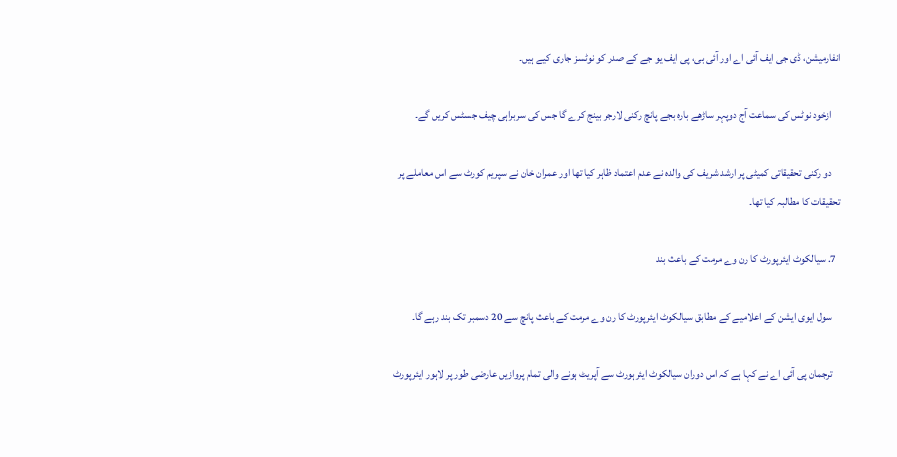انفارمیشن، ڈی جی ایف آئی اے اور آئی بی، پی ایف یو جے کے صدر کو نوٹسز جاری کیے ہیں۔

    ازخود نوٹس کی سماعت آج دوپہر ساڑھے بارہ بجے پانچ رکنی لارجر بینج کرے گا جس کی سربراہی چیف جسٹس کریں گے۔

    دو رکنی تحقیقاتی کمیٹی پر ارشد شریف کی والدہ نے عدم اعتماد ظاہر کیا تھا اور عمران خان نے سپریم کورٹ سے اس معاملے پر تحقیقات کا مطالبہ کیا تھا۔

  7. سیالکوٹ ایئرپورٹ کا رن وے مرمت کے باعث بند

    سول ایوی ایشن کے اعلامیے کے مطابق سیالکوٹ ایئرپورٹ کا رن وے مرمت کے باعث پانچ سے 20 دسمبر تک بند رہے گا۔

    ترجمان پی آئی اے نے کہا ہے کہ اس دوران سیالکوٹ ایئرہورٹ سے آپریٹ ہونے والی تمام پروازیں عارضی طور پر لاہور ایئرپورٹ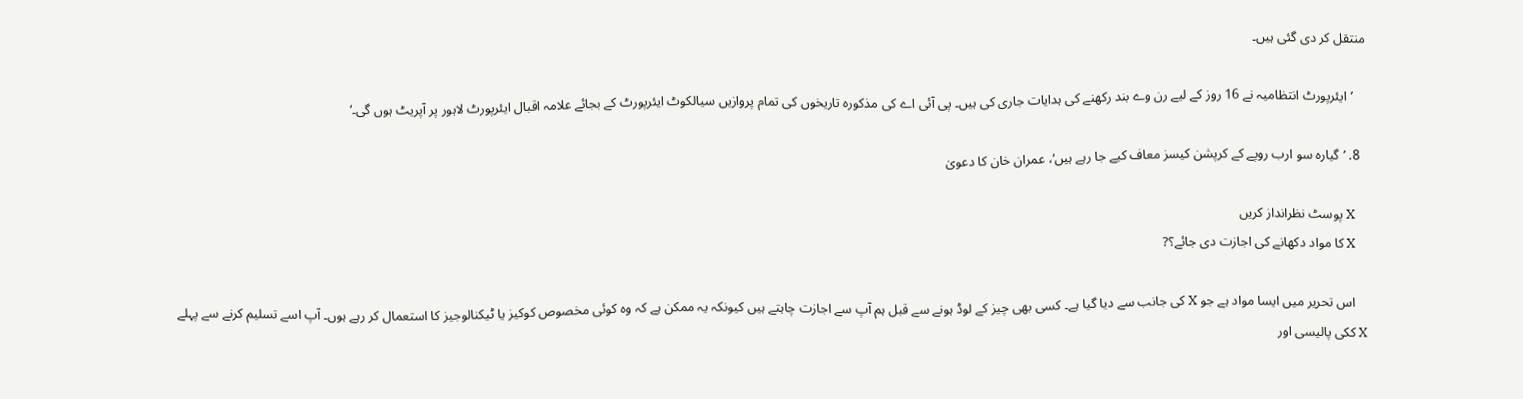منتقل کر دی گئی ہیں۔

    ’ایئرپورٹ انتظامیہ نے 16 روز کے لیے رن وے بند رکھنے کی ہدایات جاری کی ہیں۔ پی آئی اے کی مذکورہ تاریخوں کی تمام پروازیں سیالکوٹ ایئرپورٹ کے بجائے علامہ اقبال ایئرپورٹ لاہور پر آپریٹ ہوں گی۔‘

  8. ’گیارہ سو ارب روپے کے کرپشن کیسز معاف کیے جا رہے ہیں‘، عمران خان کا دعویٰ

    X پوسٹ نظرانداز کریں
    X کا مواد دکھانے کی اجازت دی جائے؟?

    اس تحریر میں ایسا مواد ہے جو X کی جانب سے دیا گیا ہے۔ کسی بھی چیز کے لوڈ ہونے سے قبل ہم آپ سے اجازت چاہتے ہیں کیونکہ یہ ممکن ہے کہ وہ کوئی مخصوص کوکیز یا ٹیکنالوجیز کا استعمال کر رہے ہوں۔ آپ اسے تسلیم کرنے سے پہلے X ککی پالیسی اور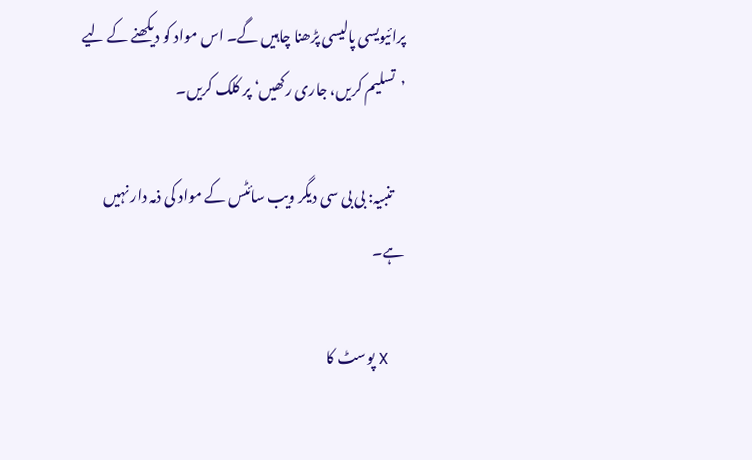پرائیویسی پالیسی پڑھنا چاہیں گے۔ اس مواد کو دیکھنے کے لیے ’تسلیم کریں، جاری رکھیں‘ پر کلک کریں۔

    تنبیہ: بی بی سی دیگر ویب سائٹس کے مواد کی ذمہ دار نہیں ہے۔

    X پوسٹ کا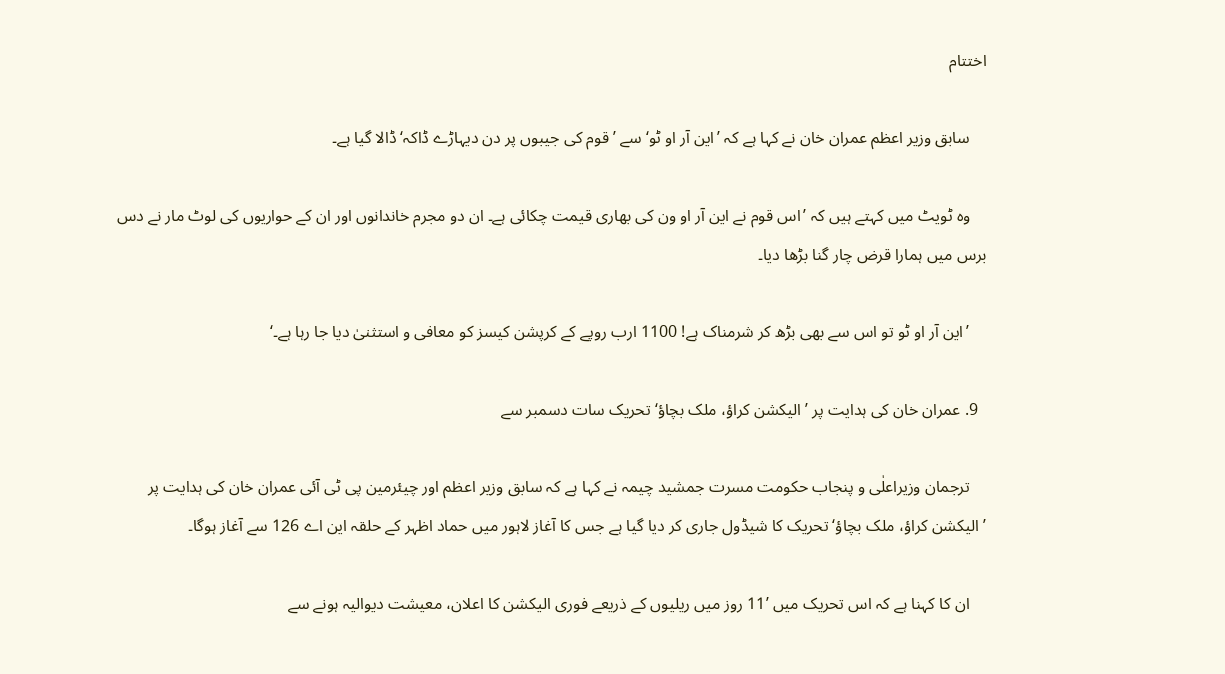اختتام

    سابق وزیر اعظم عمران خان نے کہا ہے کہ ’این آر او ٹو‘ سے ’قوم کی جیبوں پر دن دیہاڑے ڈاکہ‘ ڈالا گیا ہے۔

    وہ ٹویٹ میں کہتے ہیں کہ ’اس قوم نے این آر او ون کی بھاری قیمت چکائی ہے۔ ان دو مجرم خاندانوں اور ان کے حواریوں کی لوٹ مار نے دس برس میں ہمارا قرض چار گنا بڑھا دیا۔

    ’این آر او ٹو تو اس سے بھی بڑھ کر شرمناک ہے! 1100 ارب روپے کے کرپشن کیسز کو معافی و استثنیٰ دیا جا رہا ہے۔‘

  9. عمران خان کی ہدایت پر ’الیکشن کراؤ، ملک بچاؤ‘ تحریک سات دسمبر سے

    ترجمان وزیراعلٰی و پنجاب حکومت مسرت جمشید چیمہ نے کہا ہے کہ سابق وزیر اعظم اور چیئرمین پی ٹی آئی عمران خان کی ہدایت پر ’الیکشن کراؤ، ملک بچاؤ‘ تحریک کا شیڈول جاری کر دیا گیا ہے جس کا آغاز لاہور میں حماد اظہر کے حلقہ این اے 126 سے آغاز ہوگا۔

    ان کا کہنا ہے کہ اس تحریک میں ’11 روز میں ریلیوں کے ذریعے فوری الیکشن کا اعلان، معیشت دیوالیہ ہونے سے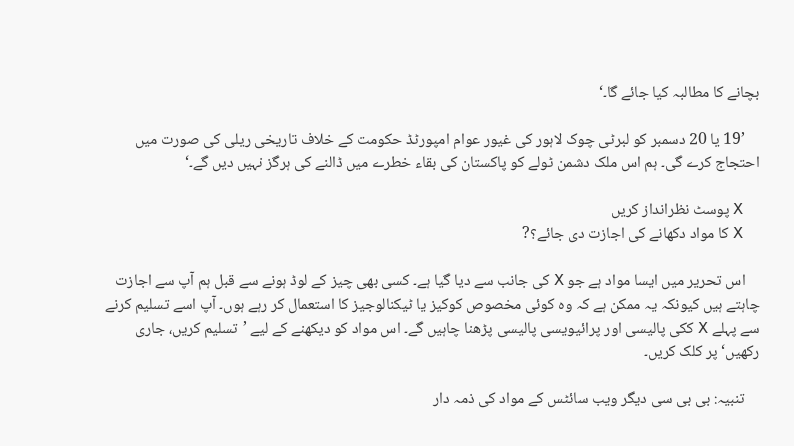بچانے کا مطالبہ کیا جائے گا۔‘

    ’19 یا 20 دسمبر کو لبرٹی چوک لاہور کی غیور عوام امپورٹڈ حکومت کے خلاف تاریخی ریلی کی صورت میں احتجاج کرے گی۔ ہم اس ملک دشمن ٹولے کو پاکستان کی بقاء خطرے میں ڈالنے کی ہرگز نہیں دیں گے۔‘

    X پوسٹ نظرانداز کریں
    X کا مواد دکھانے کی اجازت دی جائے؟?

    اس تحریر میں ایسا مواد ہے جو X کی جانب سے دیا گیا ہے۔ کسی بھی چیز کے لوڈ ہونے سے قبل ہم آپ سے اجازت چاہتے ہیں کیونکہ یہ ممکن ہے کہ وہ کوئی مخصوص کوکیز یا ٹیکنالوجیز کا استعمال کر رہے ہوں۔ آپ اسے تسلیم کرنے سے پہلے X ککی پالیسی اور پرائیویسی پالیسی پڑھنا چاہیں گے۔ اس مواد کو دیکھنے کے لیے ’تسلیم کریں، جاری رکھیں‘ پر کلک کریں۔

    تنبیہ: بی بی سی دیگر ویب سائٹس کے مواد کی ذمہ دار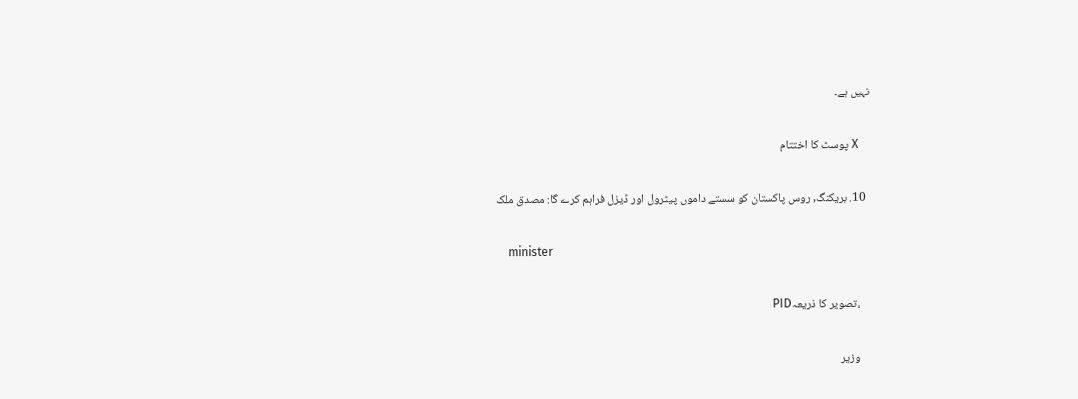نہیں ہے۔

    X پوسٹ کا اختتام

  10. بریکنگ, روس پاکستان کو سستے داموں پیٹرول اور ڈیزل فراہم کرے گا: مصدق ملک

    minister

    ،تصویر کا ذریعہPID

    وزیر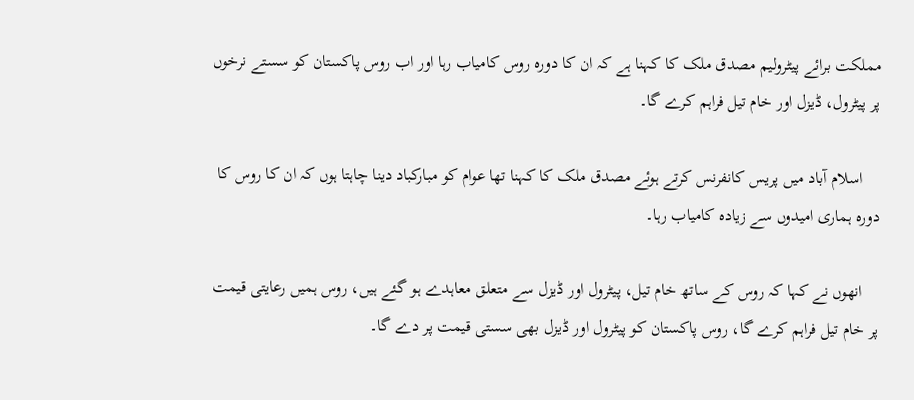مملکت برائے پیٹرولیم مصدق ملک کا کہنا ہے کہ ان کا دورہ روس کامیاب رہا اور اب روس پاکستان کو سستے نرخوں پر پیٹرول، ڈیزل اور خام تیل فراہم کرے گا۔

    اسلام آباد میں پریس کانفرنس کرتے ہوئے مصدق ملک کا کہنا تھا عوام کو مبارکباد دینا چاہتا ہوں کہ ان کا روس کا دورہ ہماری امیدوں سے زیادہ کامیاب رہا۔

    انھوں نے کہا کہ روس کے ساتھ خام تیل، پیٹرول اور ڈیزل سے متعلق معاہدے ہو گئے ہیں، روس ہمیں رعایتی قیمت پر خام تیل فراہم کرے گا، روس پاکستان کو پیٹرول اور ڈیزل بھی سستی قیمت پر دے گا۔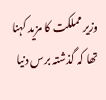وزیر مملکت کا مزید کہنا تھا کہ گذشتہ برس دنیا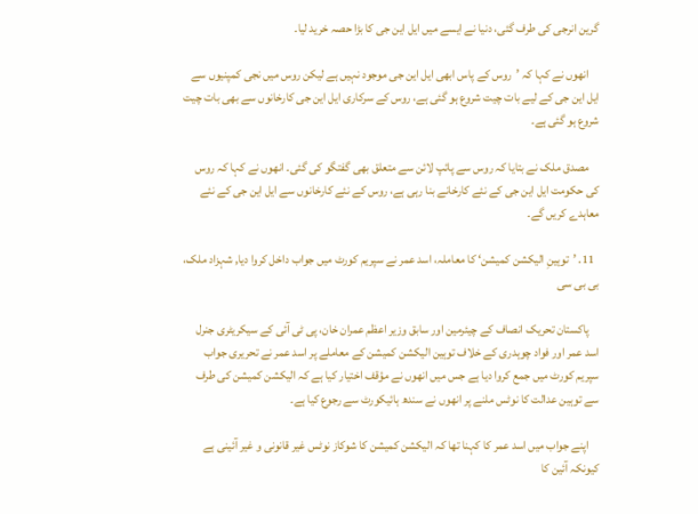گرین انرجی کی طرف گئی، دنیا نے ایسے میں ایل این جی کا بڑا حصہ خرید لیا۔

    انھوں نے کہا کہ ’روس کے پاس ابھی ایل این جی موجود نہیں ہے لیکن روس میں نجی کمپنیوں سے ایل این جی کے لیے بات چیت شروع ہو گئی ہے، روس کے سرکاری ایل این جی کارخانوں سے بھی بات چیت شروع ہو گئی ہے۔

    مصدق ملک نے بتایا کہ روس سے پائپ لائن سے متعلق بھی گفتگو کی گئی۔ انھوں نے کہا کہ روس کی حکومت ایل این جی کے نئے کارخانے بنا رہی ہے، روس کے نئے کارخانوں سے ایل این جی کے نئے معاہدے کریں گے۔

  11. ’توہینِ الیکشن کمیشن‘ کا معاملہ، اسد عمر نے سپریم کورٹ میں جواب داخل کروا دیا, شہزاد ملک، بی بی سی

    پاکستان تحریک انصاف کے چیئرمین اور سابق وزیر اعظم عمران خان، پی ٹی آئی کے سیکریٹری جنرل اسد عمر اور فواد چوہدری کے خلاف توہین الیکشن کمیشن کے معاملے پر اسد عمر نے تحریری جواب سپریم کورٹ میں جمع کروا دیا ہے جس میں انھوں نے مؤقف اختیار کیا ہے کہ الیکشن کمیشن کی طرف سے توہین عدالت کا نوٹس ملنے پر انھوں نے سندھ ہائیکورٹ سے رجوع کیا ہے۔

    اپنے جواب میں اسد عمر کا کہنا تھا کہ الیکشن کمیشن کا شوکاز نوٹس غیر قانونی و غیر آئینی ہے کیونکہ آئین کا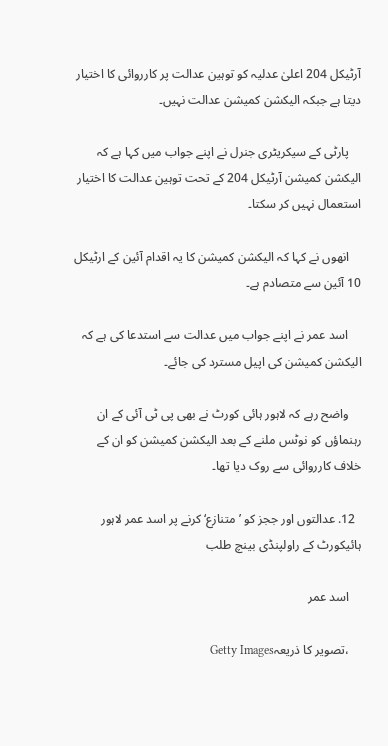آرٹیکل 204 اعلیٰ عدلیہ کو توہین عدالت پر کارروائی کا اختیار دیتا ہے جبکہ الیکشن کمیشن عدالت نہیں۔

    پارٹی کے سیکریٹری جنرل نے اپنے جواب میں کہا ہے کہ الیکشن کمیشن آرٹیکل 204 کے تحت توہین عدالت کا اختیار استعمال نہیں کر سکتا۔

    انھوں نے کہا کہ الیکشن کمیشن کا یہ اقدام آئین کے ارٹیکل 10 آئین سے متصادم ہے۔

    اسد عمر نے اپنے جواب میں عدالت سے استدعا کی ہے کہ الیکشن کمیشن کی اپیل مسترد کی جائے۔

    واضح رہے کہ لاہور ہائی کورٹ نے بھی پی ٹی آئی کے ان رہنماؤں کو نوٹس ملنے کے بعد الیکشن کمیشن کو ان کے خلاف کارروائی سے روک دیا تھا۔

  12. عدالتوں اور ججز کو ’متنازع‘ کرنے پر اسد عمر لاہور ہائیکورٹ کے راولپنڈی بینچ طلب

    اسد عمر

    ،تصویر کا ذریعہGetty Images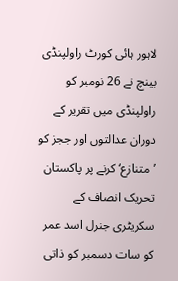لاہور ہائی کورٹ راولپنڈی بینچ نے 26 نومبر کو راولپنڈی میں تقریر کے دوران عدالتوں اور ججز کو ’متنازع‘ کرنے پر پاکستان تحریک انصاف کے سکریٹری جنرل اسد عمر کو سات دسمبر کو ذاتی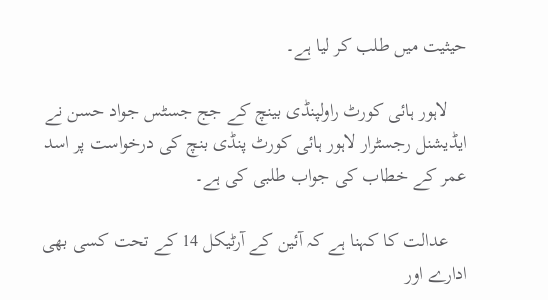حیثیت میں طلب کر لیا ہے۔

    لاہور ہائی کورٹ راولپنڈی بینچ کے جج جسٹس جواد حسن نے ایڈیشنل رجسٹرار لاہور ہائی کورٹ پنڈی بنچ کی درخواست پر اسد عمر کے خطاب کی جواب طلبی کی ہے۔

    عدالت کا کہنا ہے کہ آئین کے آرٹیکل 14 کے تحت کسی بھی ادارے اور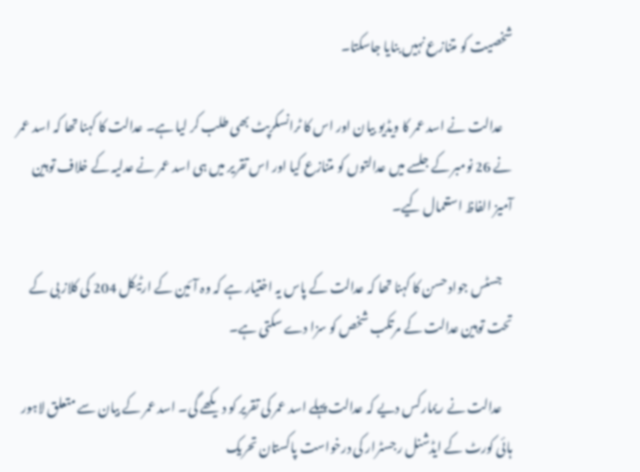شخصیت کو متنازع نہیں بنایا جاسکتا۔

    عدالت نے اسد عمر کا ویڈیو بیان اور اس کا ٹرانسکرپٹ بھی طلب کر لیا ہے۔ عدالت کا کہنا تھا کہ اسد عمر نے 26 نومبر کے جلسے میں عدالتوں کو متنازع کیا اور اس تقریر میں ہی اسد عمر نے عدلیہ کے خلاف توہین آمیز الفاظ استعمال کیے۔

    جسٹس جواد حسن کا کہنا تھا کہ عدالت کے پاس یہ اختیار ہے کہ وہ آئین کے ارٹیکل 204 کی کلاز بی کے تحت توہین عدالت کے مرتکب شخص کو سزا دے سکتی ہے۔

    عدالت نے ریمارکس دیے کہ عدالت پہلے اسد عمر کی تقریر کو دیکھے گی۔ اسد عمر کے بیان سے متعلق لاہور ہائی کورٹ کے ایڈشنل رجسٹرار کی درخواست پاکستان تحریک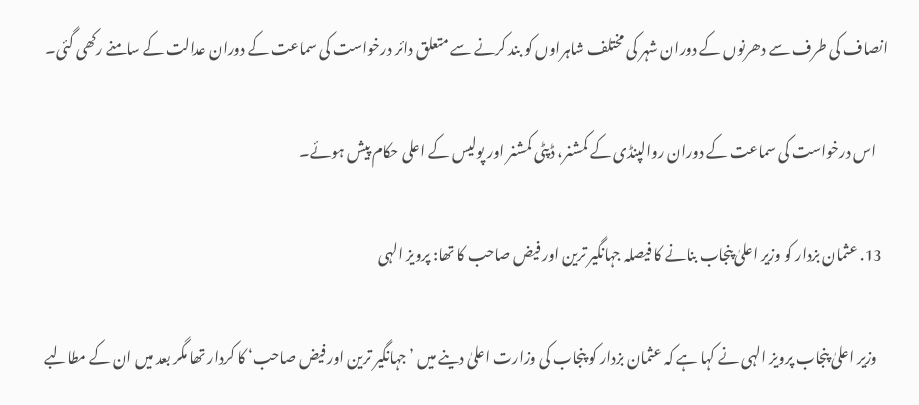انصاف کی طرف سے دھرنوں کے دوران شہر کی مختلف شاہراوں کو بند کرنے سے متعلق دائر درخواست کی سماعت کے دوران عدالت کے سامنے رکھی گئی۔

    اس درخواست کی سماعت کے دوران روالپنڈی کے کمشنر، ڈپٹی کمشنر اور پولیس کے اعلی حکام پیش ہوئے۔

  13. عثمان بزدار کو وزیر اعلیٰ پنجاب بنانے کا فیصلہ جہانگیر ترین اور فیض صاحب کا تھا: پرویز الہی

    وزیر اعلیٰ پنجاب پرویز الہی نے کہا ہے کہ عثمان بزدار کو پنجاب کی وزارت اعلیٰ دینے میں ’جہانگیر ترین اور فیض صاحب‘ کا کردار تھا مگر بعد میں ان کے مطالبے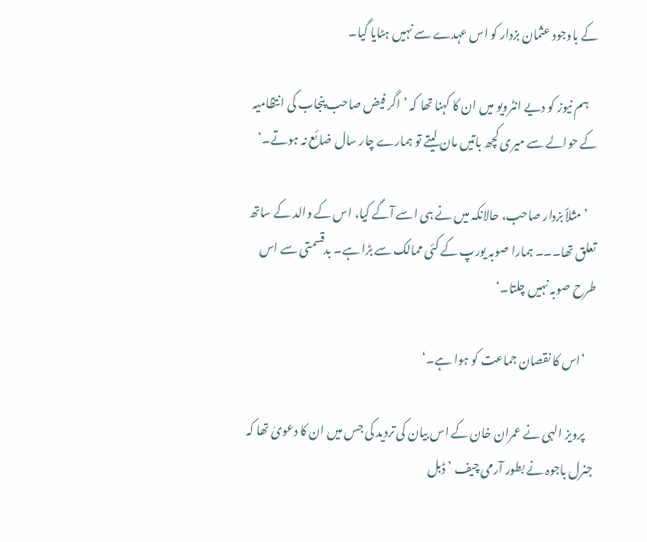کے باوجود عثمان بزدار کو اس عہدے سے نہیں ہٹایا گیا۔

    ہم نیوز کو دیے انٹرویو میں ان کا کہنا تھا کہ ’اگر فیض صاحب پنجاب کی انتظامیہ کے حوالے سے میری کچھ باتیں مان لیتے تو ہمارے چار سال ضائع نہ ہوتے۔‘

    ’مثلاً بزدار صاحب، حالانکہ میں نے ہی اسے آگے کیا، اس کے والد کے ساتھ تعلق تھا۔۔۔ ہمارا صوبہ یورپ کے کئی ممالک سے بڑا ہے۔ بدقسمتی سے اس طرح صوبہ نہیں چلتا۔‘

    ’اس کا نقصان جماعت کو ہوا ہے۔‘

    پرویز الہی نے عمران خان کے اس بیان کی تردید کی جس میں ان کا دعویٰ تھا کہ جنرل باجوہ نے بطور آرمی چیف ’ڈبل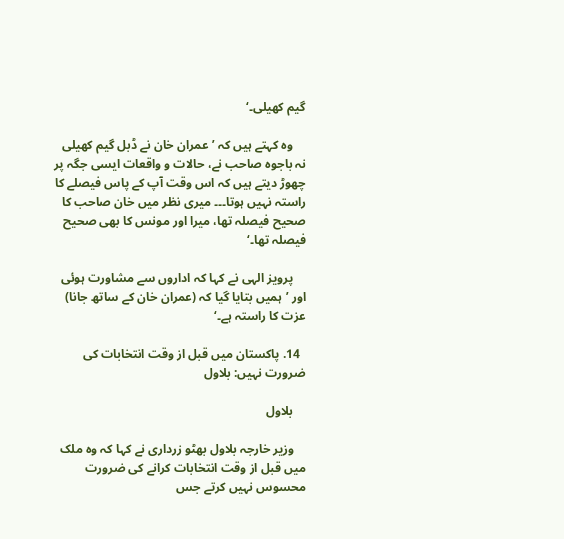گیم کھیلی۔‘

    وہ کہتے ہیں کہ ’عمران خان نے ڈبل گیم کھیلی نہ باجوہ صاحب نے، حالات و واقعات ایسی جگہ پر چھوڑ دیتے ہیں کہ اس وقت آپ کے پاس فیصلے کا راستہ نہیں ہوتا۔۔۔ میری نظر میں خان صاحب کا صحیح فیصلہ تھا، میرا اور مونس کا بھی صحیح فیصلہ تھا۔‘

    پرویز الہی نے کہا کہ اداروں سے مشاورت ہوئی اور ’ہمیں بتایا گیا کہ (عمران خان کے ساتھ جانا) عزت کا راستہ ہے۔‘

  14. پاکستان میں قبل از وقت انتخابات کی ضرورت نہیں: بلاول

    بلاول

    وزیر خارجہ بلاول بھٹو زرداری نے کہا کہ وہ ملک میں قبل از وقت انتخابات کرانے کی ضرورت محسوس نہیں کرتے جس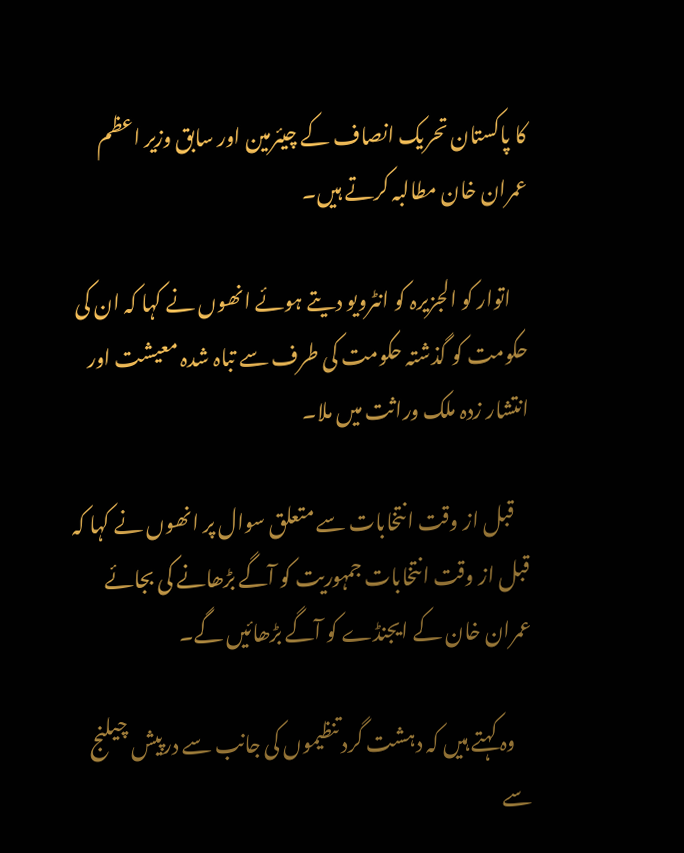کا پاکستان تحریک انصاف کے چیئرمین اور سابق وزیر اعظم عمران خان مطالبہ کرتے ہیں۔

    اتوار کو الجزیرہ کو انٹرویو دیتے ہوئے انھوں نے کہا کہ ان کی حکومت کو گذشتہ حکومت کی طرف سے تباہ شدہ معیشت اور انتشار زدہ ملک وراثت میں ملا۔

    قبل از وقت انتخابات سے متعلق سوال پر انھوں نے کہا کہ قبل از وقت انتخابات جمہوریت کو آگے بڑھانے کی بجائے عمران خان کے ایجنڈے کو آگے بڑھائیں گے۔

    وہ کہتے ہیں کہ دہشت گرد تنظیموں کی جانب سے درپیش چیلنج سے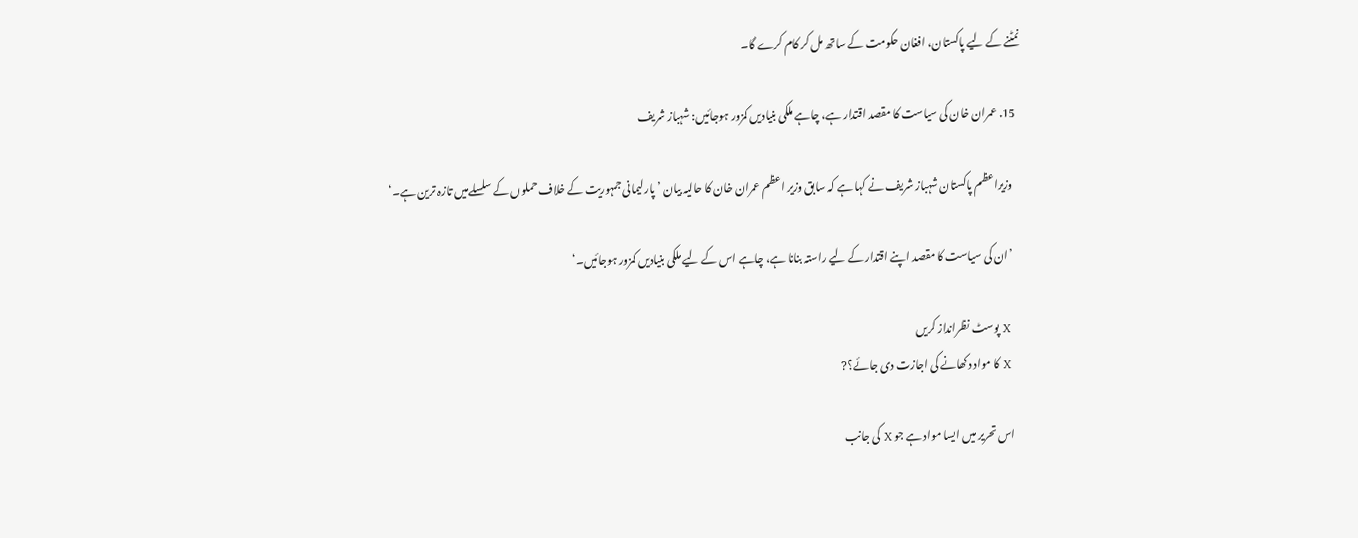نمٹنے کے لیے پاکستان، افغان حکومت کے ساتھ مل کر کام کرے گا۔

  15. عمران خان کی سیاست کا مقصد اقتدار ہے، چاہے ملکی بنیادیں کمزور ہوجائیں: شہباز شریف

    وزیراعظم پاکستان شہباز شریف نے کہا ہے کہ سابق وزیر اعظم عمران خان کا حالیہ بیان ’پارلیمانی جمہوریت کے خلاف حملوں کے سلسلےمیں تازہ ترین ہے۔‘

    ’ان کی سیاست کا مقصد اپنے اقتدار کے لیے راستہ بنانا ہے، چاہے اس کے لیے ملکی بنیادیں کمزور ہوجائیں۔‘

    X پوسٹ نظرانداز کریں
    X کا مواد دکھانے کی اجازت دی جائے؟?

    اس تحریر میں ایسا مواد ہے جو X کی جانب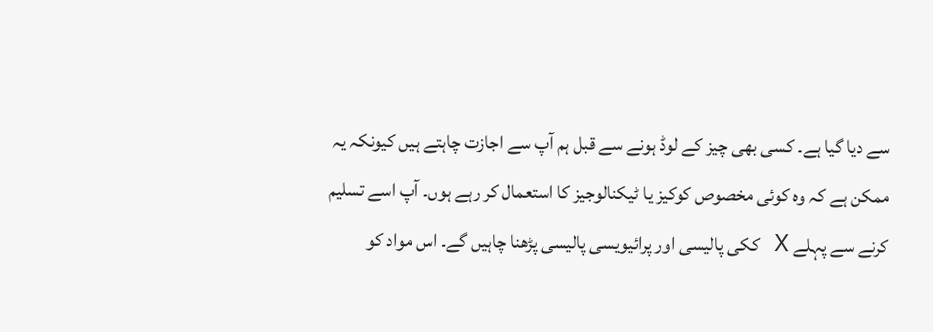سے دیا گیا ہے۔ کسی بھی چیز کے لوڈ ہونے سے قبل ہم آپ سے اجازت چاہتے ہیں کیونکہ یہ ممکن ہے کہ وہ کوئی مخصوص کوکیز یا ٹیکنالوجیز کا استعمال کر رہے ہوں۔ آپ اسے تسلیم کرنے سے پہلے X ککی پالیسی اور پرائیویسی پالیسی پڑھنا چاہیں گے۔ اس مواد کو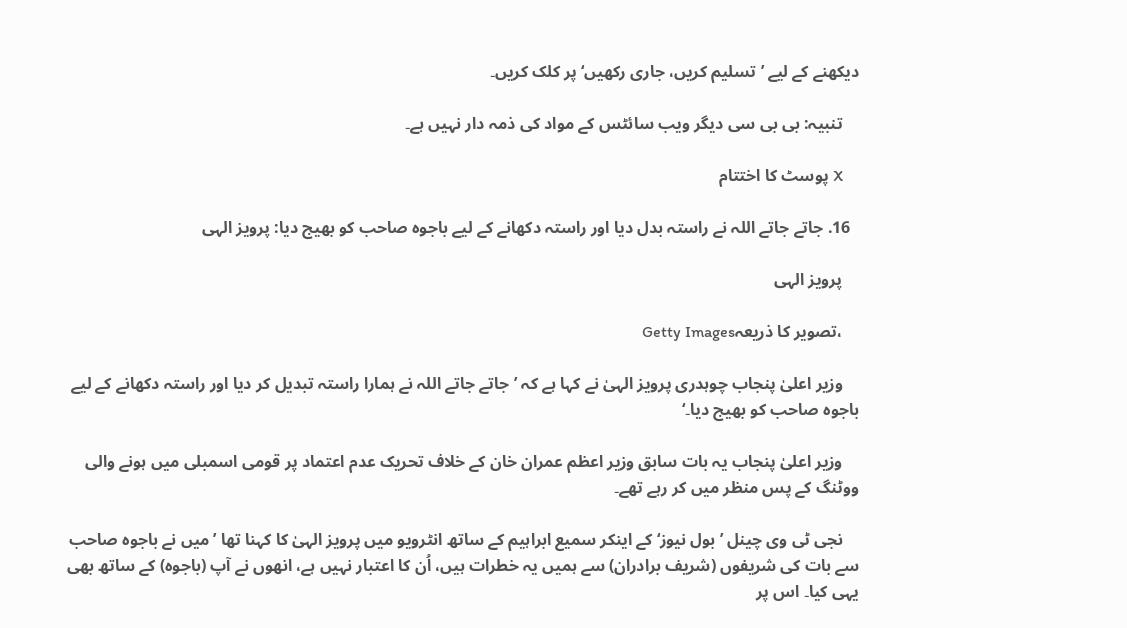دیکھنے کے لیے ’تسلیم کریں، جاری رکھیں‘ پر کلک کریں۔

    تنبیہ: بی بی سی دیگر ویب سائٹس کے مواد کی ذمہ دار نہیں ہے۔

    X پوسٹ کا اختتام

  16. جاتے جاتے اللہ نے راستہ بدل دیا اور راستہ دکھانے کے لیے باجوہ صاحب کو بھیج دیا: پرویز الہی

    پرویز الہی

    ،تصویر کا ذریعہGetty Images

    وزیر اعلیٰ پنجاب چوہدری پرویز الہیٰ نے کہا ہے کہ ’جاتے جاتے اللہ نے ہمارا راستہ تبدیل کر دیا اور راستہ دکھانے کے لیے باجوہ صاحب کو بھیج دیا۔‘

    وزیر اعلیٰ پنجاب یہ بات سابق وزیر اعظم عمران خان کے خلاف تحریک عدم اعتماد پر قومی اسمبلی میں ہونے والی ووٹنگ کے پس منظر میں کر رہے تھے۔

    نجی ٹی وی چینل ’بول نیوز‘ کے اینکر سمیع ابراہیم کے ساتھ انٹرویو میں پرویز الہیٰ کا کہنا تھا ’میں نے باجوہ صاحب سے بات کی شریفوں (شریف برادران) سے ہمیں یہ خطرات ہیں، اُن کا اعتبار نہیں ہے، انھوں نے آپ (باجوہ) کے ساتھ بھی یہی کیا۔ اس پر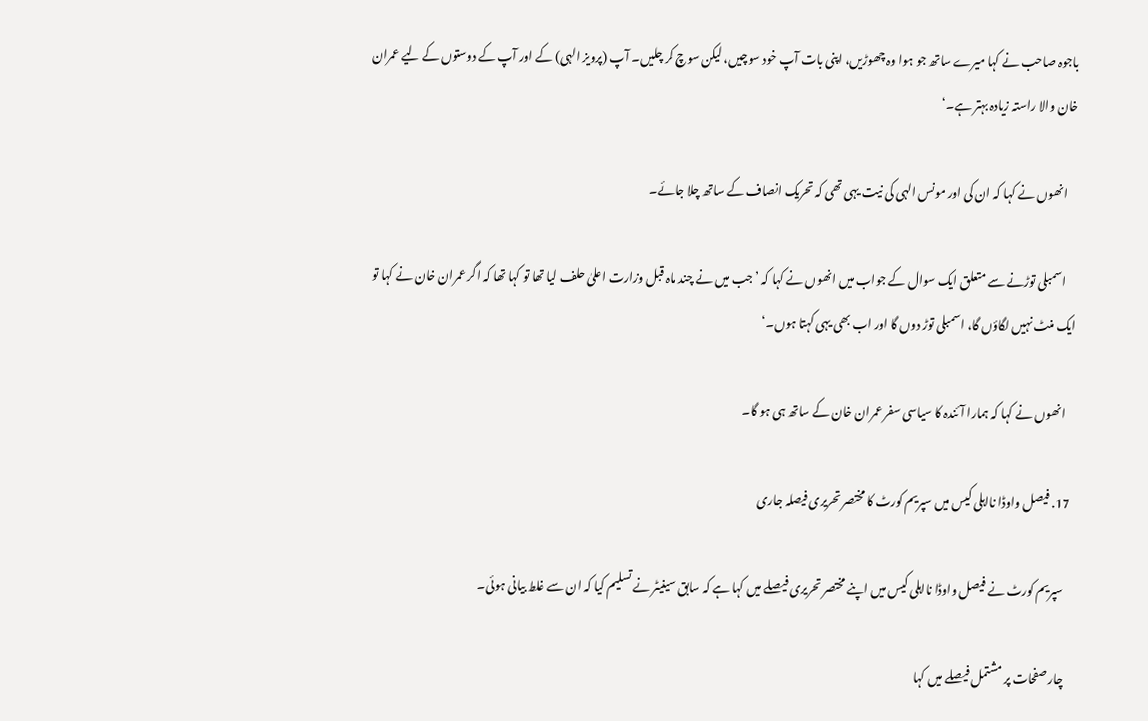باجوہ صاحب نے کہا میرے ساتھ جو ہوا وہ چھوڑیں، اپنی بات آپ خود سوچیں، لیکن سوچ کر چلیں۔ آپ (پرویز الہی) کے اور آپ کے دوستوں کے لیے عمران خان والا راستہ زیادہ بہتر ہے۔‘

    انھوں نے کہا کہ ان کی اور مونس الہی کی نیت یہی تھی کہ تحریک انصاف کے ساتھ چلا جائے۔

    اسمبلی توڑنے سے متعلق ایک سوال کے جواب میں انھوں نے کہا کہ ’جب میں نے چند ماہ قبل وزارت اعلیٰ حلف لیا تھا تو کہا تھا کہ اگر عمران خان نے کہا تو ایک منٹ نہیں لگاؤں گا، اسمبلی توڑ دوں گا اور اب بھی یہی کہتا ہوں۔‘

    انھوں نے کہا کہ ہمارا آئندہ کا سیاسی سفر عمران خان کے ساتھ ہی ہو گا۔

  17. فیصل واوڈا نااہلی کیس میں سپریم کورٹ کا مختصر تحریری فیصلہ جاری

    سپریم کورٹ نے فیصل واوڈا نااہلی کیس میں اپنے مختصر تحریری فیصلے میں کہا ہے کہ سابق سینیٹر نے تسلیم کیا کہ ان سے غلط بیانی ہوئی۔

    چار صفحات پر مشتمل فیصلے میں کہا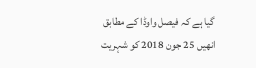گیا ہے کہ فیصل واوڈا کے مطابق انھیں 25 جون 2018 کو شہریت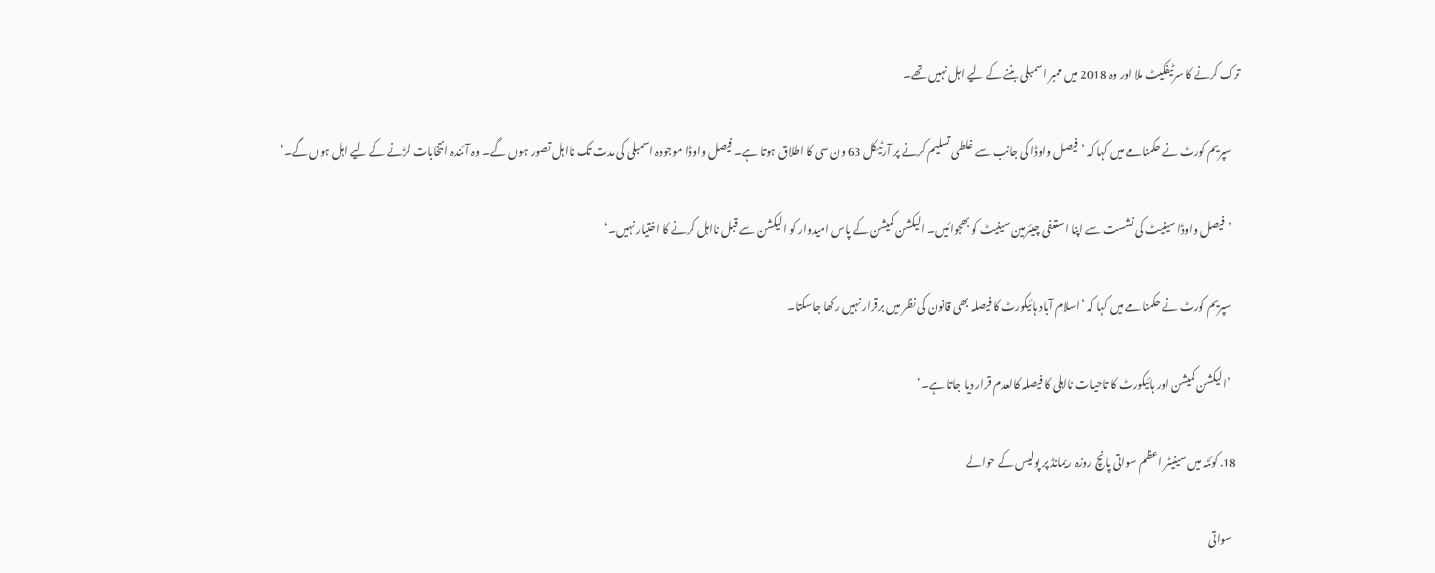ترک کرنے کا سرٹیفکیٹ ملا اور وہ 2018 میں ممبر اسمبلی بننے کے لیے اہل نہیں تھے۔

    سپریم کورٹ نے حکمنامے میں کہا کہ ’فیصل واوڈا کی جانب سے غلطی تسلیم کرنے پر آرٹیکل 63 ون سی کا اطلاق ہوتا ہے۔ فیصل واوڈا موجودہ اسمبلی کی مدت تک نااہل تصور ہوں گے۔ وہ آئندہ انتخابات لڑنے کے لیے اہل ہوں گے۔‘

    ’فیصل واوڈا سینیٹ کی نشست سے اپنا استعفی چیئرمین سینیٹ کو بھجوائیں۔ الیکشن کمیشن کے پاس امیدوار کو الیکشن سے قبل نااہل کرنے کا اختیار نہیں۔‘

    سپریم کورٹ نے حکمنامے میں کہا کہ ’اسلام آباد ہائیکورٹ کا فیصلہ بھی قانون کی نظر میں برقرار نہیں رکھا جاسکتا۔

    ’الیکشن کمیشن اور ہائیکورٹ کا تاحیات نااہلی کا فیصلہ کالعدم قرار دیا جاتا ہے۔‘

  18. کوئٹہ میں سینیٹر اعظم سواتی پانچ روزہ ریمانڈ پر پولیس کے حوالے

    سواتی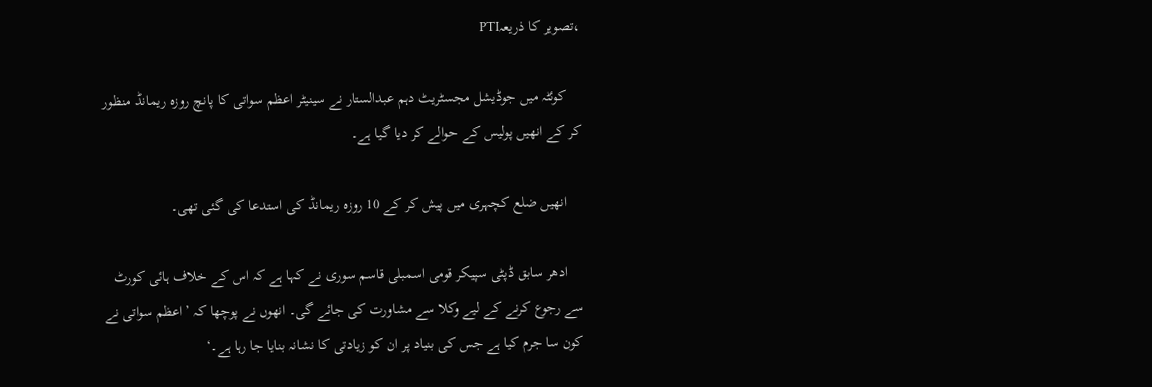،تصویر کا ذریعہPTI

    کوئٹہ میں جوڈیشل مجسٹریٹ دہم عبدالستار نے سینیٹر اعظم سواتی کا پانچ روزہ ریمانڈ منظور کر کے انھیں پولیس کے حوالے کر دیا گیا ہے۔

    انھیں ضلع کچہری میں پیش کر کے 10 روزہ ریمانڈ کی استدعا کی گئی تھی۔

    ادھر سابق ڈپٹی سپیکر قومی اسمبلی قاسم سوری نے کہا ہے کہ اس کے خلاف ہائی کورٹ سے رجوع کرنے کے لیے وکلا سے مشاورت کی جائے گی۔ انھوں نے پوچھا کہ ’اعظم سواتی نے کون سا جرم کیا ہے جس کی بنیاد پر ان کو زیادتی کا نشانہ بنایا جا رہا ہے۔‘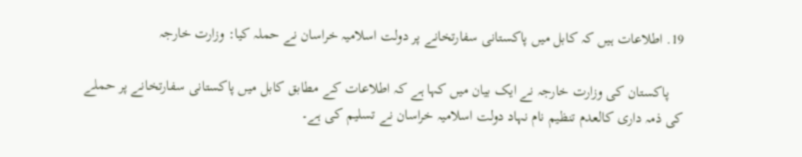19. اطلاعات ہیں کہ کابل میں پاکستانی سفارتخانے پر دولت اسلامیہ خراسان نے حملہ کیا: وزارت خارجہ

    پاکستان کی وزارت خارجہ نے ایک بیان میں کہا ہے کہ اطلاعات کے مطابق کابل میں پاکستانی سفارتخانے پر حملے کی ذمہ داری کالعدم تنظیم نام نہاد دولت اسلامیہ خراسان نے تسلیم کی ہے۔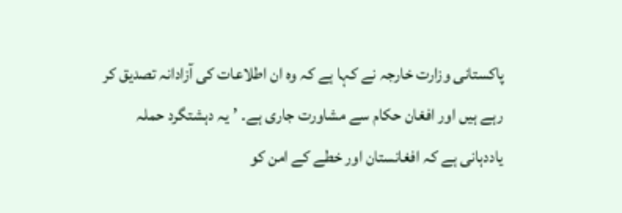پاکستانی وزارت خارجہ نے کہا ہے کہ وہ ان اطلاعات کی آزادانہ تصدیق کر رہے ہیں اور افغان حکام سے مشاورت جاری ہے۔ ’یہ دہشتگرد حملہ یاددہانی ہے کہ افغانستان اور خطے کے امن کو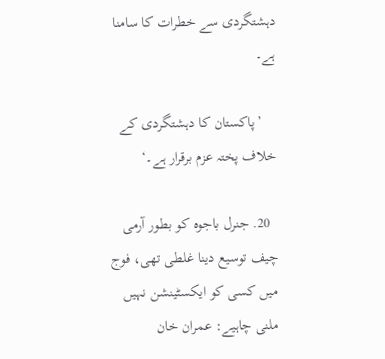دہشتگردی سے خطرات کا سامنا ہے۔

    ’پاکستان کا دہشتگردی کے خلاف پختہ عزم برقرار ہے۔‘

  20. جنرل باجوہ کو بطور آرمی چیف توسیع دینا غلطی تھی، فوج میں کسی کو ایکسٹینشن نہیں ملنی چاہیے: عمران خان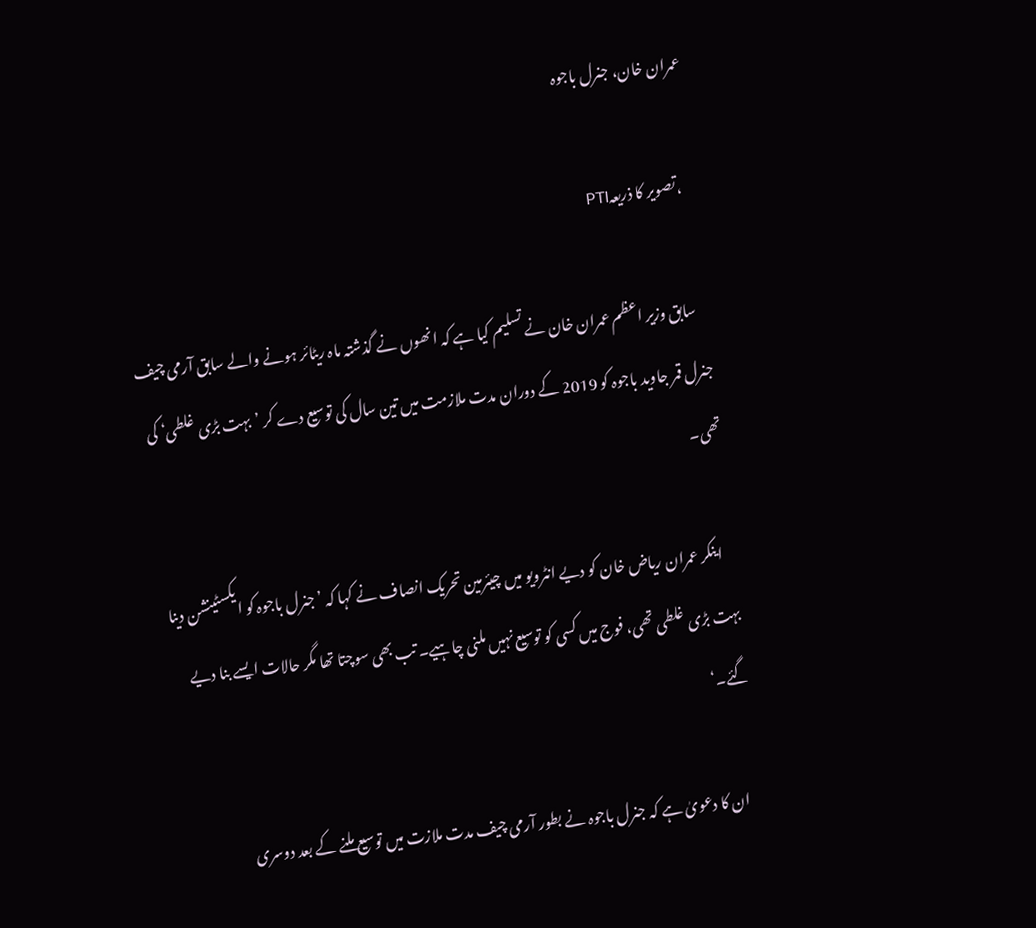عمران خان، جنرل باجوہ

    ،تصویر کا ذریعہPTI

    سابق وزیر اعظم عمران خان نے تسلیم کیا ہے کہ انھوں نے گذشتہ ماہ ریٹائر ہونے والے سابق آرمی چیف جنرل قمر جاوید باجوہ کو 2019 کے دوران مدت ملازمت میں تین سال کی توسیع دے کر ’بہت بڑی غلطی‘ کی تھی۔

    اینکر عمران ریاض خان کو دیے انٹرویو میں چیئرمین تحریک انصاف نے کہا کہ ’جنرل باجوہ کو ایکسٹینشن دینا بہت بڑی غلطی تھی، فوج میں کسی کو توسیع نہیں ملنی چاہیے۔ تب بھی سوچتا تھا مگر حالات ایسے بنا دیے گئے۔‘

    ان کا دعویٰ ہے کہ جنرل باجوہ نے بطور آرمی چیف مدت ملازت میں توسیع ملنے کے بعد دوسری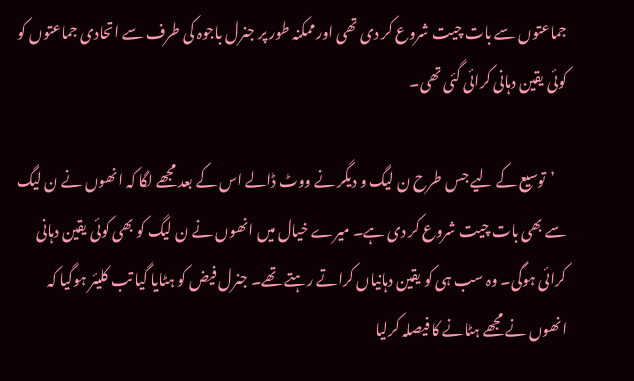جماعتوں سے بات چیت شروع کر دی تھی اور ممکنہ طور پر جنرل باجوہ کی طرف سے اتحادی جماعتوں کو کوئی یقین دہانی کرائی گئی تھی۔

    ’توسیع کے لیے جس طرح ن لیگ و دیگر نے ووٹ ڈالے اس کے بعد مجھے لگا کہ انھوں نے ن لیگ سے بھی بات چیت شروع کر دی ہے۔ میرے خیال میں انھوں نے ن لیگ کو بھی کوئی یقین دہانی کرائی ہوگی۔ وہ سب ہی کو یقین دہانیاں کراتے رہتے تھے۔ جنرل فیض کو ہٹایا گیا تب کلیئر ہوگیا کہ انھوں نے مجھے ہٹانے کا فیصلہ کرلیا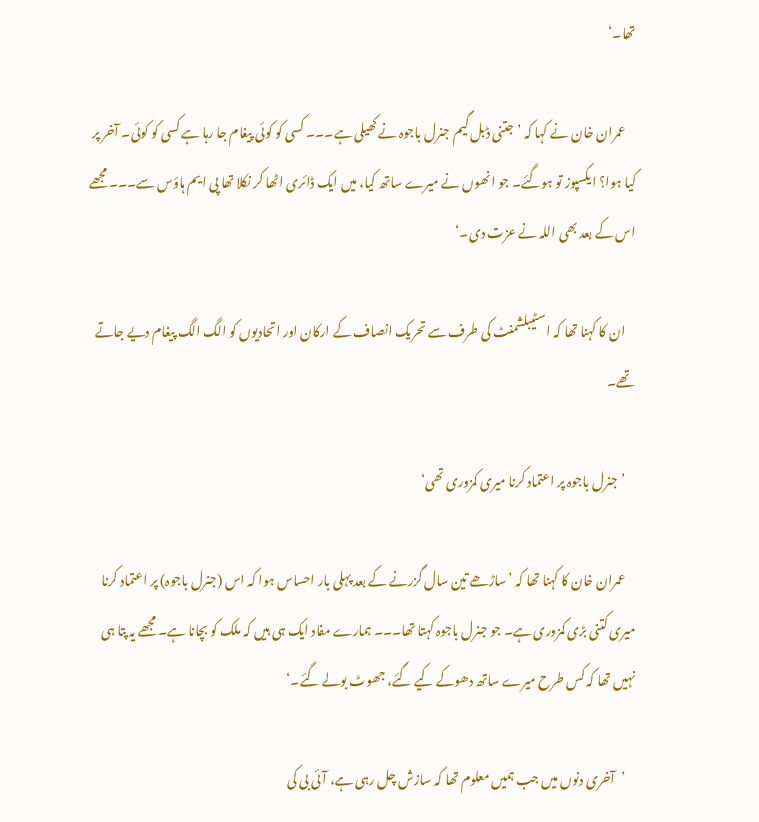تھا۔‘

    عمران خان نے کہا کہ ’جتنی ڈبل گیم جنرل باجوہ نے کھیلی ہے۔۔۔ کسی کو کوئی پیغام جا رہا ہے کسی کو کوئی۔ آخر پر کیا ہوا؟ ایکسپوز تو ہوگئے۔ جو انھوں نے میرے ساتھ کیا، میں ایک ڈائری اٹھا کر نکلا تھا پی ایم ہاؤس سے۔۔۔ مجھے اس کے بعد بھی اللہ نے عزت دی۔‘

    ان کا کہنا تھا کہ اسٹیبلشمنٹ کی طرف سے تحریک انصاف کے ارکان اور اتحادیوں کو الگ الگ پیغام دیے جاتے تھے۔

    ’جنرل باجوہ پر اعتماد کرنا میری کمزوری تھی‘

    عمران خان کا کہنا تھا کہ ’ساڑھے تین سال گزرنے کے بعد پہلی بار احساس ہوا کہ اس (جنرل باجوہ) پر اعتماد کرنا میری کتنی بڑی کمزوری ہے۔ جو جنرل باجوہ کہتا تھا۔۔۔ ہمارے مفاد ایک ہی ہیں کہ ملک کو بچانا ہے۔ مجھے یہ پتا ہی نہیں تھا کہ کس طرح میرے ساتھ دھوکے کیے گئے، جھوٹ بولے گئے۔‘

    ’آخری دنوں میں جب ہمیں معلوم تھا کہ سازش چل رہی ہے، آئی بی کی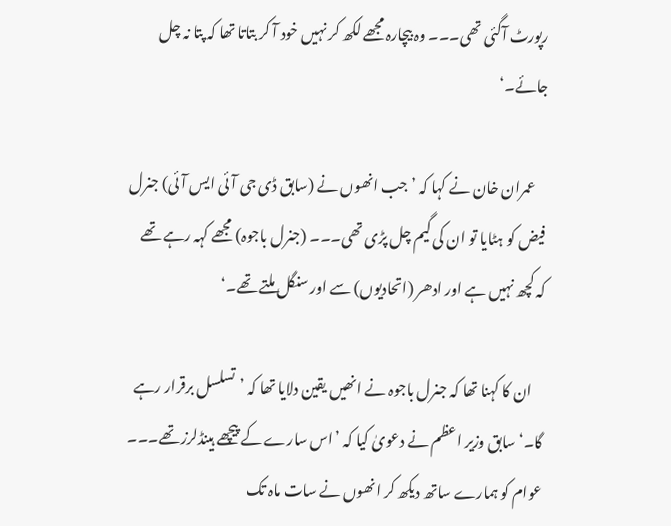رپورٹ آگئی تھی۔۔۔ وہ بیچارہ مجھے لکھ کر نہیں خود آ کر بتاتا تھا کہ پتا نہ چل جائے۔‘

    عمران خان نے کہا کہ ’جب انھوں نے (سابق ڈی جی آئی ایس آئی) جنرل فیض کو ہٹایا تو ان کی گیم چل پڑی تھی۔۔۔ (جنرل باجوہ) مجھے کہہ رہے تھے کہ کچھ نہیں ہے اور ادھر (اتحادیوں) سے اور سنگل ملتے تھے۔‘

    ان کا کہنا تھا کہ جنرل باجوہ نے انھیں یقین دلایا تھا کہ ’تسلسل برقرار رہے گا۔‘ سابق وزیر اعظم نے دعویٰ کیا کہ ’اس سارے کے پیچھے ہینڈلرز تھے۔۔۔ عوام کو ہمارے ساتھ دیکھ کر انھوں نے سات ماہ تک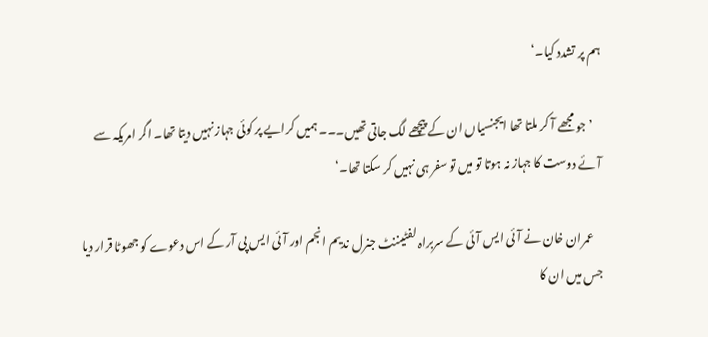ہم پر تشدد کیا۔‘

    ’جو مجھے آ کر ملتا تھا ایجنسیاں ان کے پیچھے لگ جاتی تھیں۔۔۔ ہمیں کرایے پر کوئی جہاز نہیں دیتا تھا۔ اگر امریکہ سے آئے دوست کا جہاز نہ ہوتا تو میں تو سفر ہی نہیں کر سکتا تھا۔‘

    عمران خان نے آئی ایس آئی کے سربراہ لفٹیننٹ جنرل ندیم انجم اور آئی ایس پی آر کے اس دعوے کو جھوٹا قرار دیا جس میں ان کا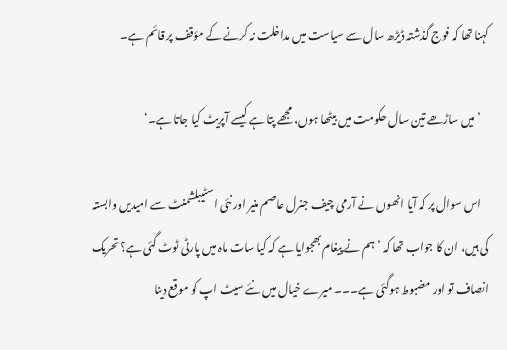کہنا تھا کہ فوج گذشتہ ڈیڑھ سال سے سیاست میں مداخلت نہ کرنے کے مؤقف پر قائم ہے۔

    ’میں ساڑھے تین سال حکومت میں بیٹھا ہوں، مجھے پتا ہے کیسے آپریٹ کیا جاتا ہے۔‘

    اس سوال پر کہ آیا انھوں نے آرمی چیف جنرل عاصم منیر اور نئی اسٹیبلشمنٹ سے امیدیں وابستہ کی ہیں، ان کا جواب تھا کہ ’ہم نے پیغام بھجوایا ہے کہ کیا سات ماہ میں پارٹی ٹوٹ گئی ہے؟ تحریک انصاف تو اور مضبوط ہوگئی ہے۔۔۔ میرے خیال میں نئے سیٹ اپ کو موقع دینا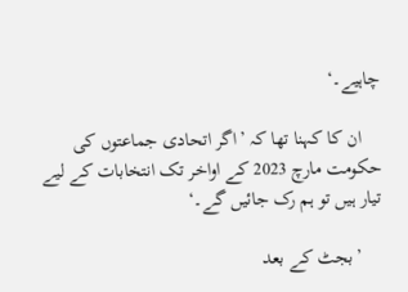چاہیے۔‘

    ان کا کہنا تھا کہ ’اگر اتحادی جماعتوں کی حکومت مارچ 2023 کے اواخر تک انتخابات کے لیے تیار ہیں تو ہم رک جائیں گے۔‘

    ’بجٹ کے بعد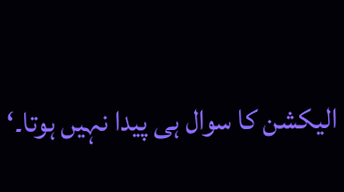الیکشن کا سوال ہی پیدا نہیں ہوتا۔‘